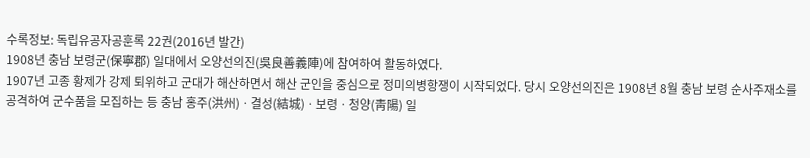수록정보: 독립유공자공훈록 22권(2016년 발간)
1908년 충남 보령군(保寧郡) 일대에서 오양선의진(吳良善義陣)에 참여하여 활동하였다.
1907년 고종 황제가 강제 퇴위하고 군대가 해산하면서 해산 군인을 중심으로 정미의병항쟁이 시작되었다. 당시 오양선의진은 1908년 8월 충남 보령 순사주재소를 공격하여 군수품을 모집하는 등 충남 홍주(洪州)ㆍ결성(結城)ㆍ보령ㆍ청양(靑陽) 일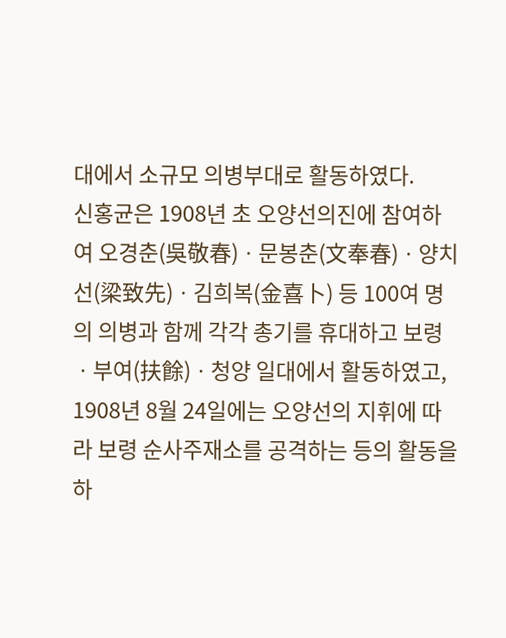대에서 소규모 의병부대로 활동하였다.
신홍균은 1908년 초 오양선의진에 참여하여 오경춘(吳敬春)ㆍ문봉춘(文奉春)ㆍ양치선(梁致先)ㆍ김희복(金喜卜) 등 100여 명의 의병과 함께 각각 총기를 휴대하고 보령ㆍ부여(扶餘)ㆍ청양 일대에서 활동하였고, 1908년 8월 24일에는 오양선의 지휘에 따라 보령 순사주재소를 공격하는 등의 활동을 하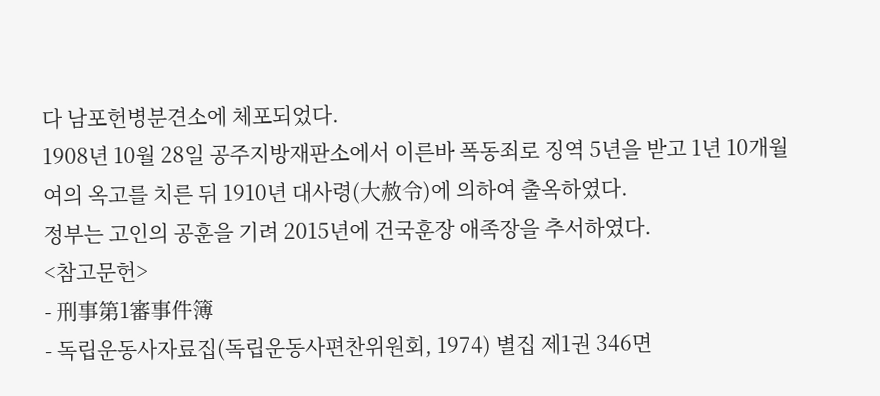다 남포헌병분견소에 체포되었다.
1908년 10월 28일 공주지방재판소에서 이른바 폭동죄로 징역 5년을 받고 1년 10개월여의 옥고를 치른 뒤 1910년 대사령(大赦令)에 의하여 출옥하였다.
정부는 고인의 공훈을 기려 2015년에 건국훈장 애족장을 추서하였다.
<참고문헌>
- 刑事第1審事件簿
- 독립운동사자료집(독립운동사편찬위원회, 1974) 별집 제1권 346면